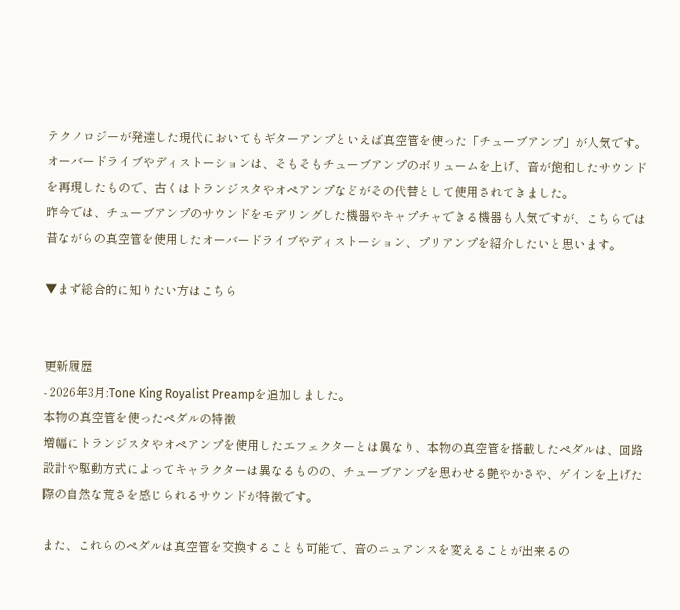テクノロジーが発達した現代においてもギターアンプといえば真空管を使った「チューブアンプ」が人気です。
オーバードライブやディストーションは、そもそもチューブアンプのボリュームを上げ、音が飽和したサウンドを再現したもので、古くはトランジスタやオペアンプなどがその代替として使用されてきました。
昨今では、チューブアンプのサウンドをモデリングした機器やキャプチャできる機器も人気ですが、こちらでは昔ながらの真空管を使用したオーバードライブやディストーション、プリアンプを紹介したいと思います。

▼まず総合的に知りたい方はこちら


更新履歴
- 2026年3月:Tone King Royalist Preampを追加しました。
本物の真空管を使ったペダルの特徴
増幅にトランジスタやオペアンプを使用したエフェクターとは異なり、本物の真空管を搭載したペダルは、回路設計や駆動方式によってキャラクターは異なるものの、チューブアンプを思わせる艶やかさや、ゲインを上げた際の自然な荒さを感じられるサウンドが特徴です。

また、これらのペダルは真空管を交換することも可能で、音のニュアンスを変えることが出来るの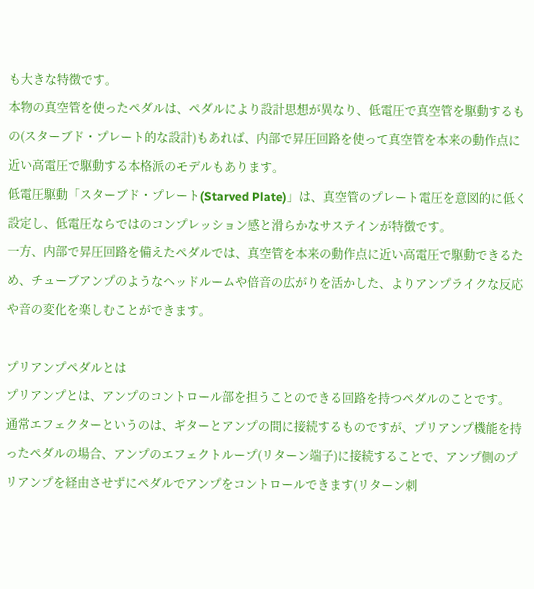も大きな特徴です。
本物の真空管を使ったペダルは、ペダルにより設計思想が異なり、低電圧で真空管を駆動するもの(スターブド・プレート的な設計)もあれば、内部で昇圧回路を使って真空管を本来の動作点に近い高電圧で駆動する本格派のモデルもあります。
低電圧駆動「スターブド・プレート(Starved Plate)」は、真空管のプレート電圧を意図的に低く設定し、低電圧ならではのコンプレッション感と滑らかなサステインが特徴です。
一方、内部で昇圧回路を備えたペダルでは、真空管を本来の動作点に近い高電圧で駆動できるため、チューブアンプのようなヘッドルームや倍音の広がりを活かした、よりアンプライクな反応や音の変化を楽しむことができます。

プリアンプペダルとは
プリアンプとは、アンプのコントロール部を担うことのできる回路を持つペダルのことです。
通常エフェクターというのは、ギターとアンプの間に接続するものですが、プリアンプ機能を持ったペダルの場合、アンプのエフェクトループ(リターン端子)に接続することで、アンプ側のプリアンプを経由させずにペダルでアンプをコントロールできます(リターン刺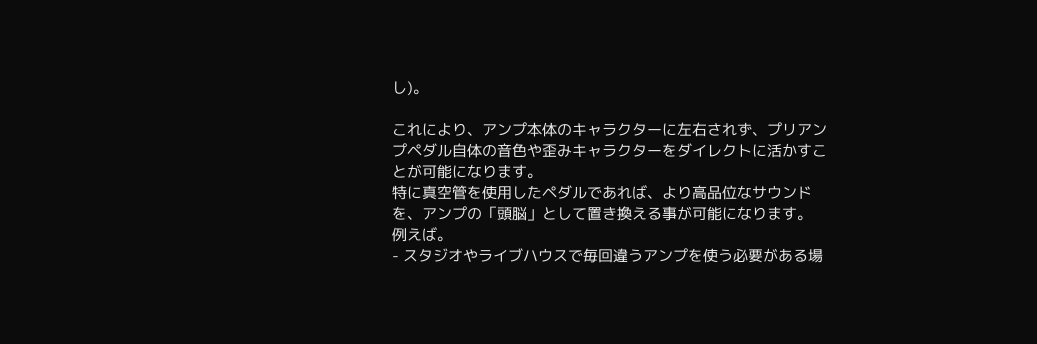し)。

これにより、アンプ本体のキャラクターに左右されず、プリアンプペダル自体の音色や歪みキャラクターをダイレクトに活かすことが可能になります。
特に真空管を使用したペダルであれば、より高品位なサウンドを、アンプの「頭脳」として置き換える事が可能になります。
例えば。
- スタジオやライブハウスで毎回違うアンプを使う必要がある場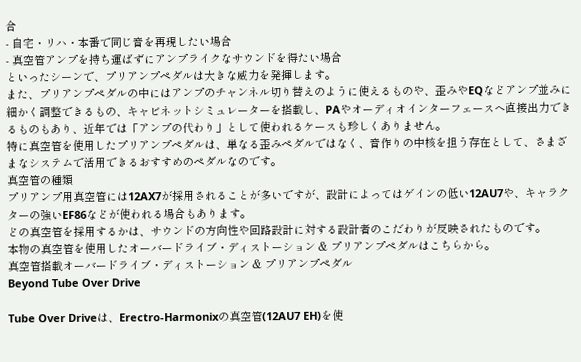合
- 自宅・リハ・本番で同じ音を再現したい場合
- 真空管アンプを持ち運ばずにアンプライクなサウンドを得たい場合
といったシーンで、プリアンプペダルは大きな威力を発揮します。
また、プリアンプペダルの中にはアンプのチャンネル切り替えのように使えるものや、歪みやEQなどアンプ並みに細かく調整できるもの、キャビネットシミュレーターを搭載し、PAやオーディオインターフェースへ直接出力できるものもあり、近年では「アンプの代わり」として使われるケースも珍しくありません。
特に真空管を使用したプリアンプペダルは、単なる歪みペダルではなく、音作りの中核を担う存在として、さまざまなシステムで活用できるおすすめのペダルなのです。
真空管の種類
プリアンプ用真空管には12AX7が採用されることが多いですが、設計によってはゲインの低い12AU7や、キャラクターの強いEF86などが使われる場合もあります。
どの真空管を採用するかは、サウンドの方向性や回路設計に対する設計者のこだわりが反映されたものです。
本物の真空管を使用したオーバードライブ・ディストーション & プリアンプペダルはこちらから。
真空管搭載オーバードライブ・ディストーション & プリアンプペダル
Beyond Tube Over Drive

Tube Over Driveは、Erectro-Harmonixの真空管(12AU7 EH)を使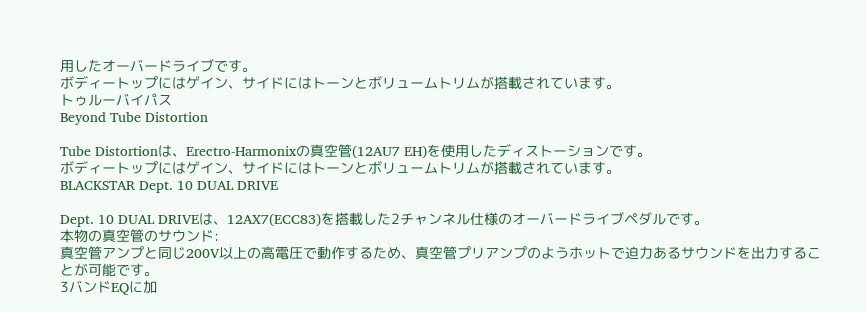用したオーバードライブです。
ボディートップにはゲイン、サイドにはトーンとボリュームトリムが搭載されています。
トゥルーバイパス
Beyond Tube Distortion

Tube Distortionは、Erectro-Harmonixの真空管(12AU7 EH)を使用したディストーションです。
ボディートップにはゲイン、サイドにはトーンとボリュームトリムが搭載されています。
BLACKSTAR Dept. 10 DUAL DRIVE

Dept. 10 DUAL DRIVEは、12AX7(ECC83)を搭載した2チャンネル仕様のオーバードライブペダルです。
本物の真空管のサウンド:
真空管アンプと同じ200V以上の高電圧で動作するため、真空管プリアンプのようホットで迫力あるサウンドを出力することが可能です。
3バンドEQに加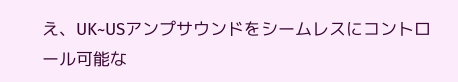え、UK~USアンプサウンドをシームレスにコントロール可能な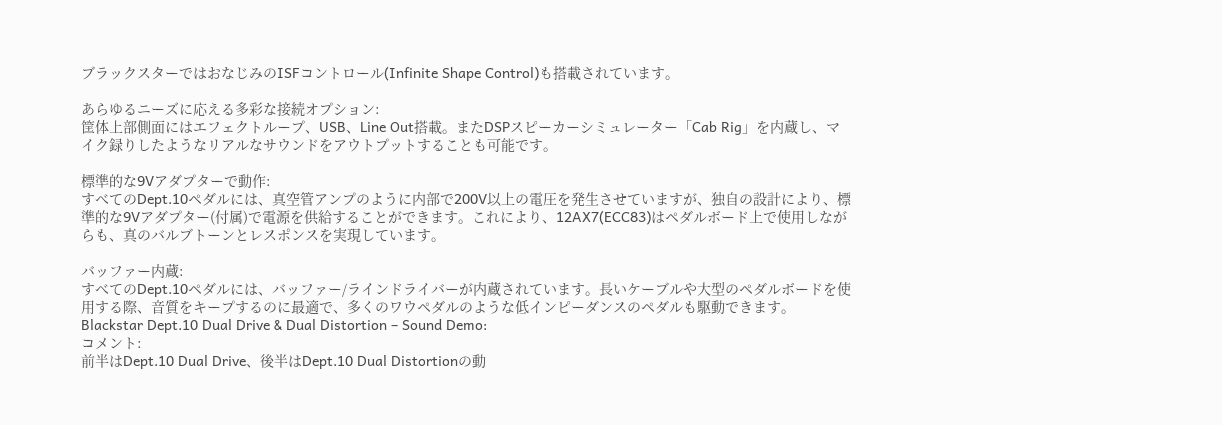ブラックスターではおなじみのISFコントロール(Infinite Shape Control)も搭載されています。

あらゆるニーズに応える多彩な接続オプション:
筐体上部側面にはエフェクトループ、USB、Line Out搭載。またDSPスピーカーシミュレーター「Cab Rig」を内蔵し、マイク録りしたようなリアルなサウンドをアウトプットすることも可能です。

標準的な9Vアダプターで動作:
すべてのDept.10ペダルには、真空管アンプのように内部で200V以上の電圧を発生させていますが、独自の設計により、標準的な9Vアダプター(付属)で電源を供給することができます。これにより、12AX7(ECC83)はペダルボード上で使用しながらも、真のバルブトーンとレスポンスを実現しています。

バッファー内蔵:
すべてのDept.10ペダルには、バッファー/ラインドライバーが内蔵されています。長いケーブルや大型のペダルボードを使用する際、音質をキープするのに最適で、多くのワウペダルのような低インピーダンスのペダルも駆動できます。
Blackstar Dept.10 Dual Drive & Dual Distortion – Sound Demo:
コメント:
前半はDept.10 Dual Drive、後半はDept.10 Dual Distortionの動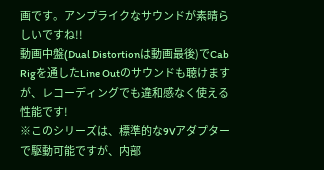画です。アンプライクなサウンドが素晴らしいですね!!
動画中盤(Dual Distortionは動画最後)でCab Rigを通したLine Outのサウンドも聴けますが、レコーディングでも違和感なく使える性能です!
※このシリーズは、標準的な9Vアダプターで駆動可能ですが、内部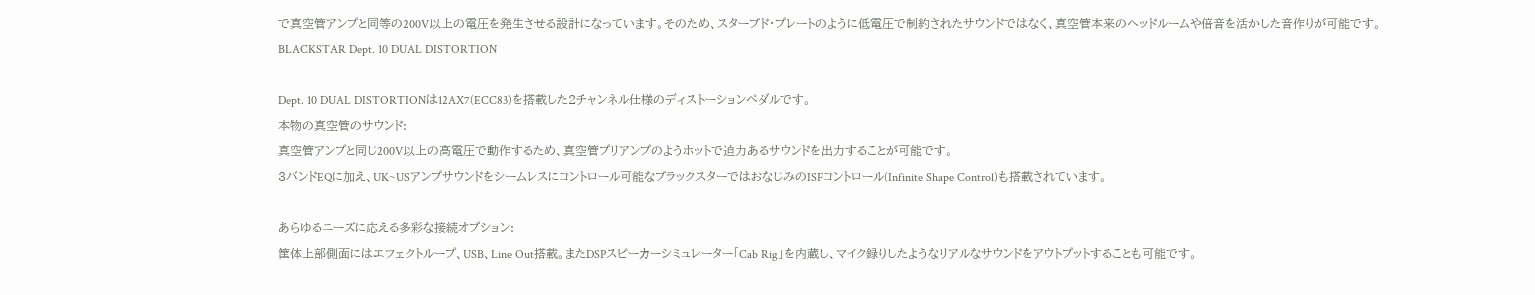で真空管アンプと同等の200V以上の電圧を発生させる設計になっています。そのため、スターブド・プレートのように低電圧で制約されたサウンドではなく、真空管本来のヘッドルームや倍音を活かした音作りが可能です。
BLACKSTAR Dept. 10 DUAL DISTORTION

Dept. 10 DUAL DISTORTIONは12AX7(ECC83)を搭載した2チャンネル仕様のディストーションペダルです。
本物の真空管のサウンド:
真空管アンプと同じ200V以上の高電圧で動作するため、真空管プリアンプのようホットで迫力あるサウンドを出力することが可能です。
3バンドEQに加え、UK~USアンプサウンドをシームレスにコントロール可能なブラックスターではおなじみのISFコントロール(Infinite Shape Control)も搭載されています。

あらゆるニーズに応える多彩な接続オプション:
筐体上部側面にはエフェクトループ、USB、Line Out搭載。またDSPスピーカーシミュレーター「Cab Rig」を内蔵し、マイク録りしたようなリアルなサウンドをアウトプットすることも可能です。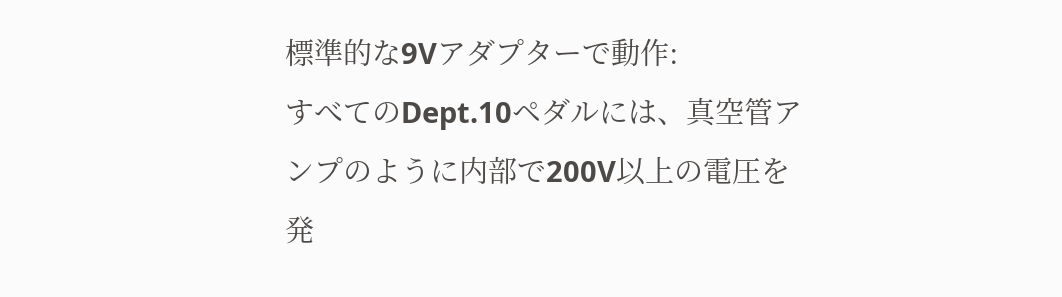標準的な9Vアダプターで動作:
すべてのDept.10ペダルには、真空管アンプのように内部で200V以上の電圧を発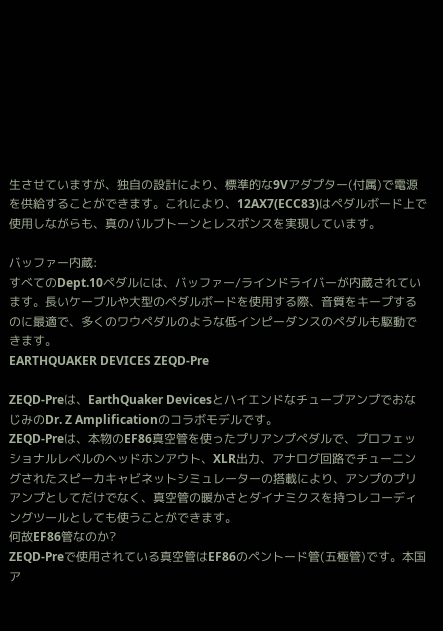生させていますが、独自の設計により、標準的な9Vアダプター(付属)で電源を供給することができます。これにより、12AX7(ECC83)はペダルボード上で使用しながらも、真のバルブトーンとレスポンスを実現しています。

バッファー内蔵:
すべてのDept.10ペダルには、バッファー/ラインドライバーが内蔵されています。長いケーブルや大型のペダルボードを使用する際、音質をキープするのに最適で、多くのワウペダルのような低インピーダンスのペダルも駆動できます。
EARTHQUAKER DEVICES ZEQD-Pre

ZEQD-Preは、EarthQuaker DevicesとハイエンドなチューブアンプでおなじみのDr. Z Amplificationのコラボモデルです。
ZEQD-Preは、本物のEF86真空管を使ったプリアンプペダルで、プロフェッショナルレベルのヘッドホンアウト、XLR出力、アナログ回路でチューニングされたスピーカキャビネットシミュレーターの搭載により、アンプのプリアンプとしてだけでなく、真空管の暖かさとダイナミクスを持つレコーディングツールとしても使うことができます。
何故EF86管なのか?
ZEQD-Preで使用されている真空管はEF86のペントード管(五極管)です。本国ア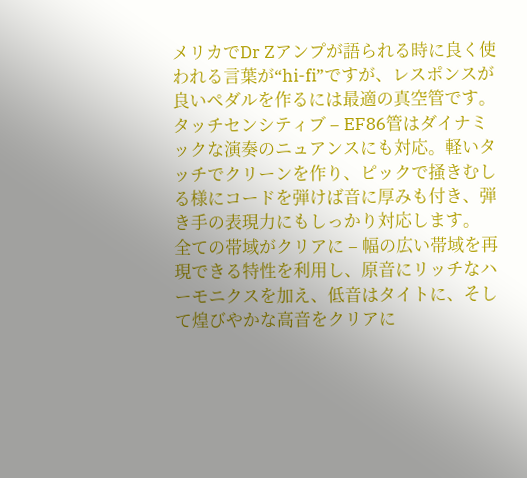メリカでDr Zアンプが語られる時に良く使われる言葉が“hi-fi”ですが、レスポンスが良いペダルを作るには最適の真空管です。タッチセンシティブ – EF86管はダイナミックな演奏のニュアンスにも対応。軽いタッチでクリーンを作り、ピックで掻きむしる様にコードを弾けば音に厚みも付き、弾き手の表現力にもしっかり対応します。
全ての帯域がクリアに – 幅の広い帯域を再現できる特性を利用し、原音にリッチなハーモニクスを加え、低音はタイトに、そして煌びやかな高音をクリアに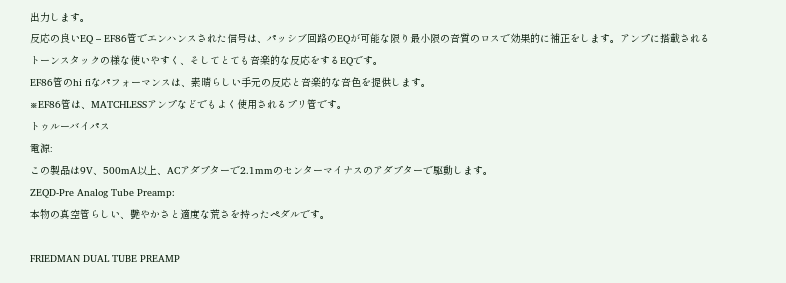出力します。
反応の良いEQ – EF86管でエンハンスされた信号は、パッシブ回路のEQが可能な限り最小限の音質のロスで効果的に補正をします。アンプに搭載されるトーンスタックの様な使いやすく、そしてとても音楽的な反応をするEQです。
EF86管のhi fiなパフォーマンスは、素晴らしい手元の反応と音楽的な音色を提供します。
※EF86管は、MATCHLESSアンプなどでもよく使用されるプリ管です。
トゥルーバイパス
電源:
この製品は9V、500mA以上、ACアダプターで2.1mmのセンターマイナスのアダプターで駆動します。
ZEQD-Pre Analog Tube Preamp:
本物の真空管らしい、艷やかさと適度な荒さを持ったペダルです。

FRIEDMAN DUAL TUBE PREAMP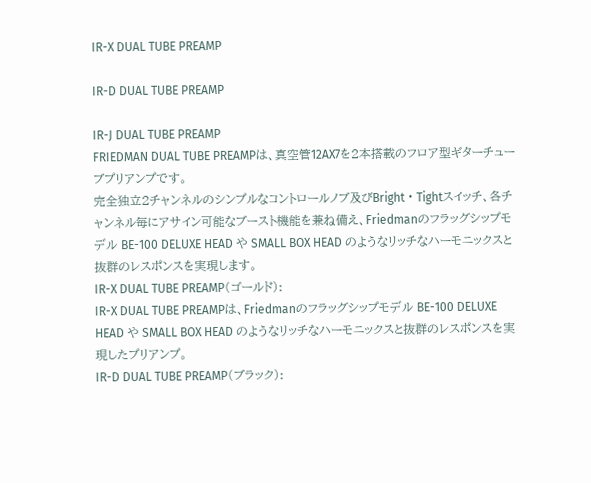IR-X DUAL TUBE PREAMP

IR-D DUAL TUBE PREAMP

IR-J DUAL TUBE PREAMP
FRIEDMAN DUAL TUBE PREAMPは、真空管12AX7を2本搭載のフロア型ギターチューブプリアンプです。
完全独立2チャンネルのシンプルなコントロールノブ及びBright・Tightスイッチ、各チャンネル毎にアサイン可能なブースト機能を兼ね備え、Friedmanのフラッグシップモデル BE-100 DELUXE HEAD や SMALL BOX HEAD のようなリッチなハーモニックスと抜群のレスポンスを実現します。
IR-X DUAL TUBE PREAMP(ゴールド):
IR-X DUAL TUBE PREAMPは、Friedmanのフラッグシップモデル BE-100 DELUXE HEAD や SMALL BOX HEAD のようなリッチなハーモニックスと抜群のレスポンスを実現したプリアンプ。
IR-D DUAL TUBE PREAMP(ブラック):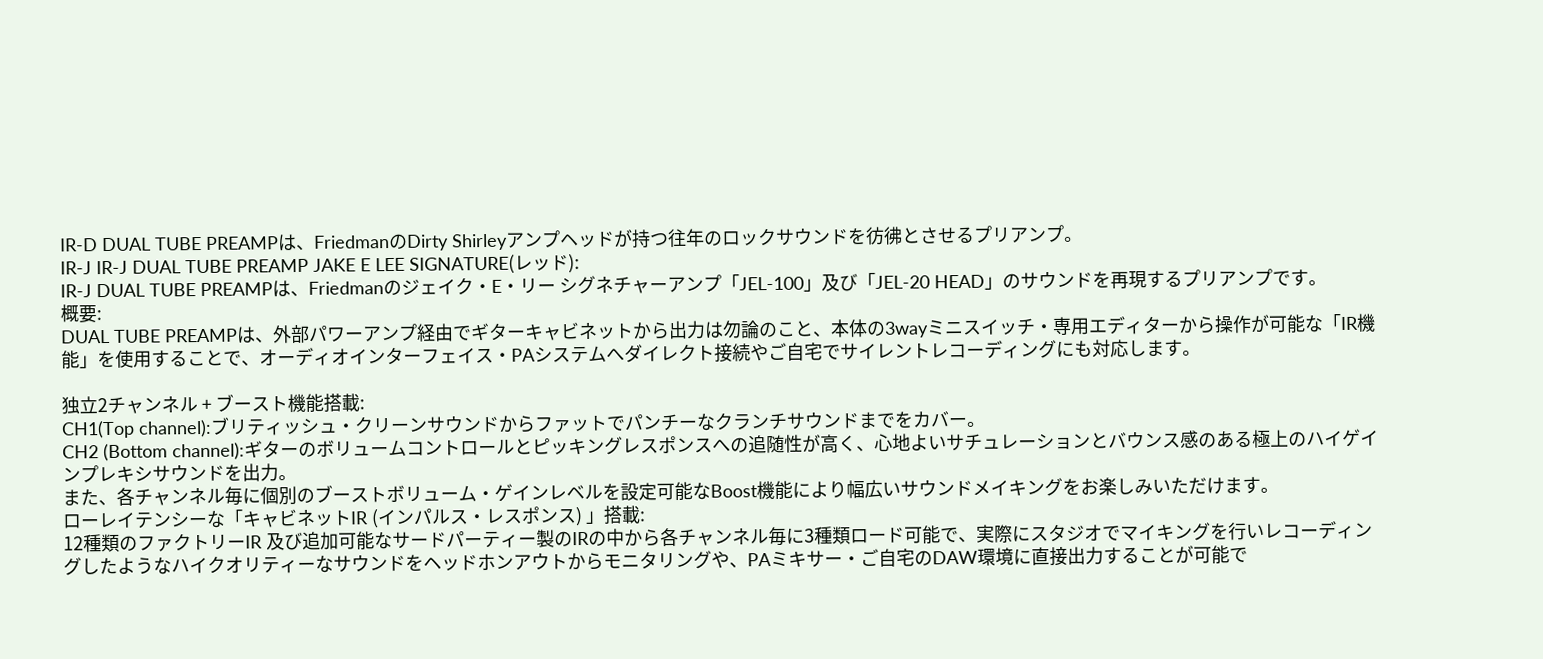IR-D DUAL TUBE PREAMPは、FriedmanのDirty Shirleyアンプヘッドが持つ往年のロックサウンドを彷彿とさせるプリアンプ。
IR-J IR-J DUAL TUBE PREAMP JAKE E LEE SIGNATURE(レッド):
IR-J DUAL TUBE PREAMPは、Friedmanのジェイク・E・リー シグネチャーアンプ「JEL-100」及び「JEL-20 HEAD」のサウンドを再現するプリアンプです。
概要:
DUAL TUBE PREAMPは、外部パワーアンプ経由でギターキャビネットから出力は勿論のこと、本体の3wayミニスイッチ・専用エディターから操作が可能な「IR機能」を使用することで、オーディオインターフェイス・PAシステムへダイレクト接続やご自宅でサイレントレコーディングにも対応します。

独立2チャンネル + ブースト機能搭載:
CH1(Top channel):ブリティッシュ・クリーンサウンドからファットでパンチーなクランチサウンドまでをカバー。
CH2 (Bottom channel):ギターのボリュームコントロールとピッキングレスポンスへの追随性が高く、心地よいサチュレーションとバウンス感のある極上のハイゲインプレキシサウンドを出力。
また、各チャンネル毎に個別のブーストボリューム・ゲインレベルを設定可能なBoost機能により幅広いサウンドメイキングをお楽しみいただけます。
ローレイテンシーな「キャビネットIR (インパルス・レスポンス) 」搭載:
12種類のファクトリーIR 及び追加可能なサードパーティー製のIRの中から各チャンネル毎に3種類ロード可能で、実際にスタジオでマイキングを行いレコーディングしたようなハイクオリティーなサウンドをヘッドホンアウトからモニタリングや、PAミキサー・ご自宅のDAW環境に直接出力することが可能で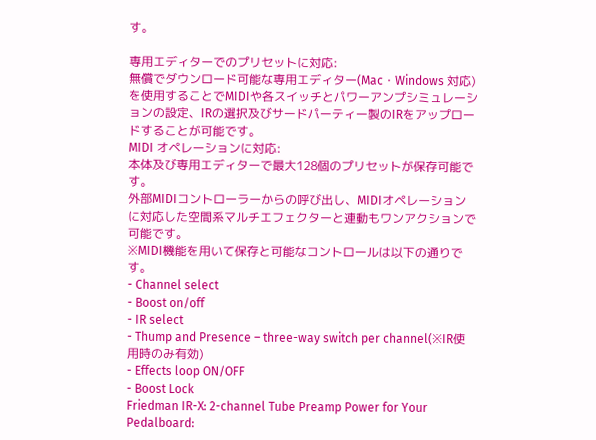す。

専用エディターでのプリセットに対応:
無償でダウンロード可能な専用エディター(Mac・Windows 対応)を使用することでMIDIや各スイッチとパワーアンプシミュレーションの設定、IRの選択及びサードパーティー製のIRをアップロードすることが可能です。
MIDI オペレーションに対応:
本体及び専用エディターで最大128個のプリセットが保存可能です。
外部MIDIコントローラーからの呼び出し、MIDIオペレーションに対応した空間系マルチエフェクターと連動もワンアクションで可能です。
※MIDI機能を用いて保存と可能なコントロールは以下の通りです。
- Channel select
- Boost on/off
- IR select
- Thump and Presence – three-way switch per channel(※IR使用時のみ有効)
- Effects loop ON/OFF
- Boost Lock
Friedman IR-X: 2-channel Tube Preamp Power for Your Pedalboard: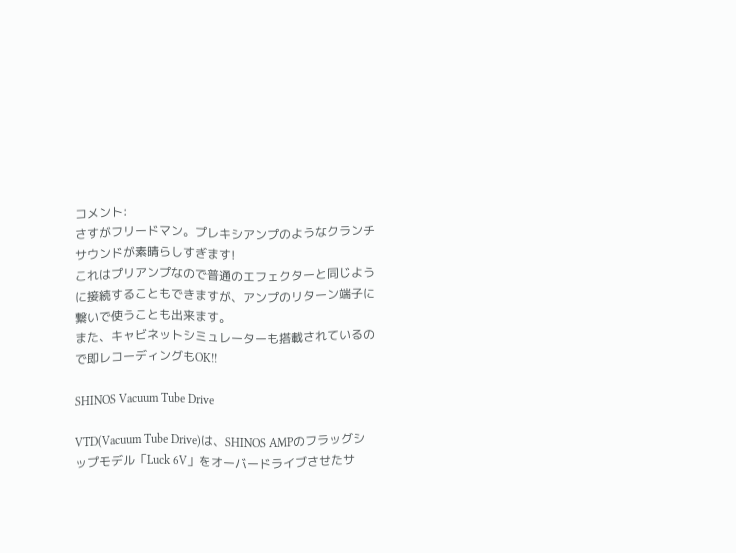コメント:
さすがフリードマン。プレキシアンプのようなクランチサウンドが素晴らしすぎます!
これはプリアンプなので普通のエフェクターと同じように接続することもできますが、アンプのリターン端子に繋いで使うことも出来ます。
また、キャビネットシミュレーターも搭載されているので即レコーディングもOK!!

SHINOS Vacuum Tube Drive

VTD(Vacuum Tube Drive)は、SHINOS AMPのフラッグシップモデル「Luck 6V」をオーバードライブさせたサ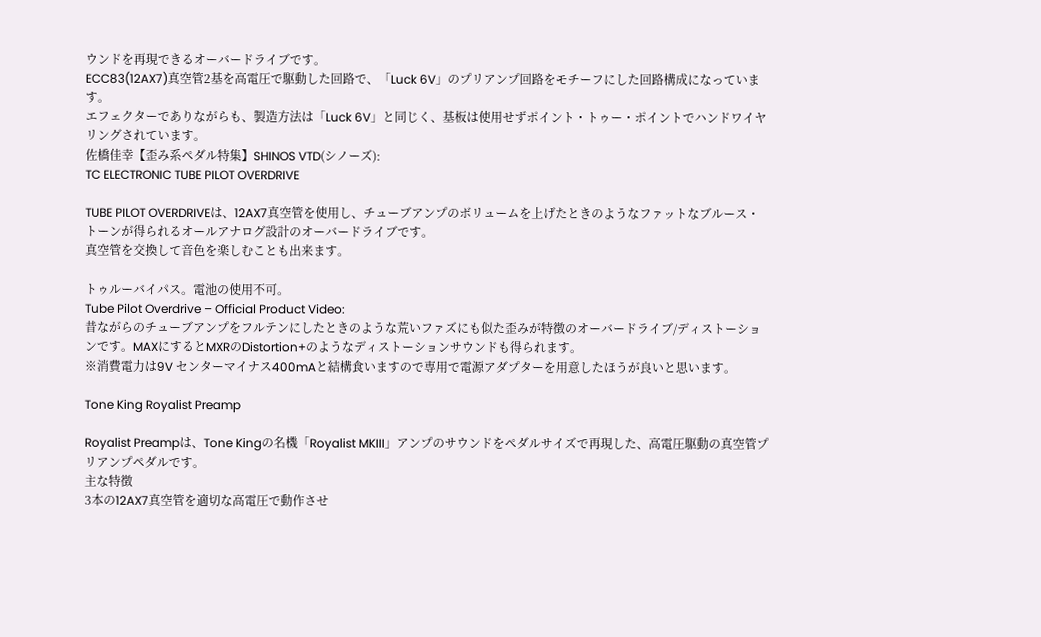ウンドを再現できるオーバードライブです。
ECC83(12AX7)真空管2基を高電圧で駆動した回路で、「Luck 6V」のプリアンプ回路をモチーフにした回路構成になっています。
エフェクターでありながらも、製造方法は「Luck 6V」と同じく、基板は使用せずポイント・トゥー・ポイントでハンドワイヤリングされています。
佐橋佳幸【歪み系ペダル特集】SHINOS VTD(シノーズ):
TC ELECTRONIC TUBE PILOT OVERDRIVE

TUBE PILOT OVERDRIVEは、12AX7真空管を使用し、チューブアンプのボリュームを上げたときのようなファットなブルース・トーンが得られるオールアナログ設計のオーバードライブです。
真空管を交換して音色を楽しむことも出来ます。

トゥルーバイパス。電池の使用不可。
Tube Pilot Overdrive – Official Product Video:
昔ながらのチューブアンプをフルテンにしたときのような荒いファズにも似た歪みが特徴のオーバードライブ/ディストーションです。MAXにするとMXRのDistortion+のようなディストーションサウンドも得られます。
※消費電力は9V センターマイナス400mAと結構食いますので専用で電源アダプターを用意したほうが良いと思います。

Tone King Royalist Preamp

Royalist Preampは、Tone Kingの名機「Royalist MKIII」アンプのサウンドをペダルサイズで再現した、高電圧駆動の真空管プリアンプペダルです。
主な特徴
3本の12AX7真空管を適切な高電圧で動作させ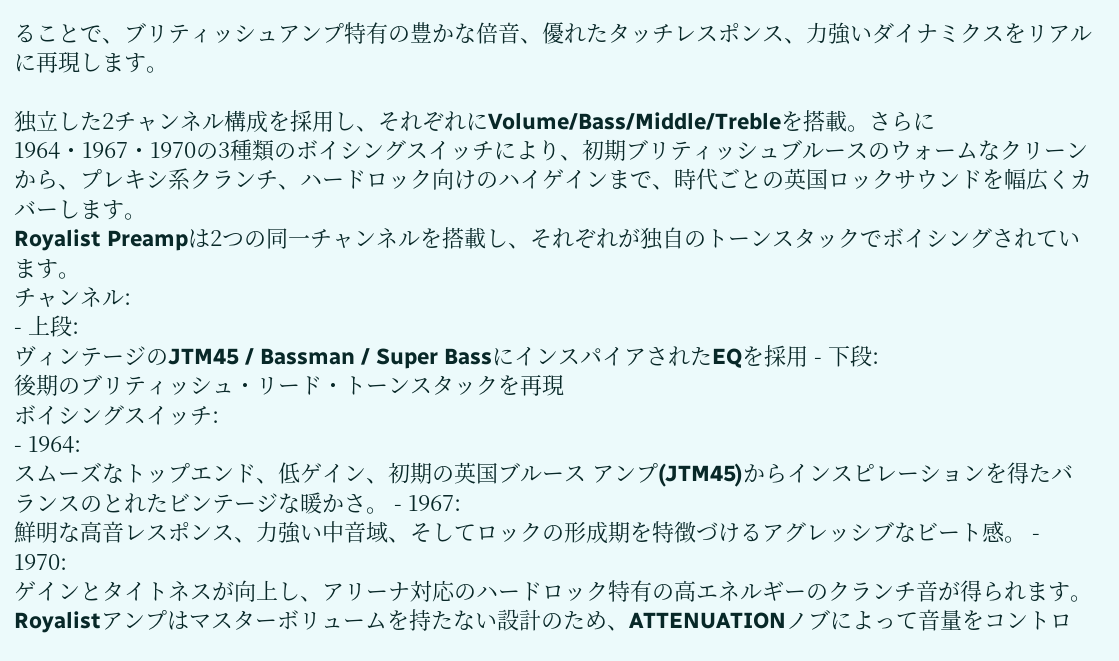ることで、ブリティッシュアンプ特有の豊かな倍音、優れたタッチレスポンス、力強いダイナミクスをリアルに再現します。

独立した2チャンネル構成を採用し、それぞれにVolume/Bass/Middle/Trebleを搭載。さらに1964・1967・1970の3種類のボイシングスイッチにより、初期ブリティッシュブルースのウォームなクリーンから、プレキシ系クランチ、ハードロック向けのハイゲインまで、時代ごとの英国ロックサウンドを幅広くカバーします。
Royalist Preampは2つの同一チャンネルを搭載し、それぞれが独自のトーンスタックでボイシングされています。
チャンネル:
- 上段:
ヴィンテージのJTM45 / Bassman / Super BassにインスパイアされたEQを採用 - 下段:
後期のブリティッシュ・リード・トーンスタックを再現
ボイシングスイッチ:
- 1964:
スムーズなトップエンド、低ゲイン、初期の英国ブルース アンプ(JTM45)からインスピレーションを得たバランスのとれたビンテージな暖かさ。 - 1967:
鮮明な高音レスポンス、力強い中音域、そしてロックの形成期を特徴づけるアグレッシブなビート感。 - 1970:
ゲインとタイトネスが向上し、アリーナ対応のハードロック特有の高エネルギーのクランチ音が得られます。
Royalistアンプはマスターボリュームを持たない設計のため、ATTENUATIONノブによって音量をコントロ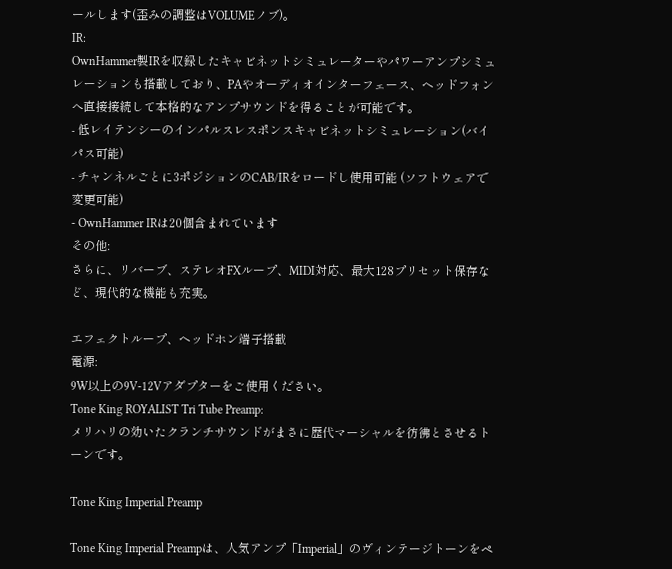ールします(歪みの調整はVOLUMEノブ)。
IR:
OwnHammer製IRを収録したキャビネットシミュレーターやパワーアンプシミュレーションも搭載しており、PAやオーディオインターフェース、ヘッドフォンへ直接接続して本格的なアンプサウンドを得ることが可能です。
- 低レイテンシーのインパルスレスポンスキャビネットシミュレーション(バイパス可能)
- チャンネルごとに3ポジションのCAB/IRをロードし使用可能 (ソフトウェアで変更可能)
- OwnHammer IRは20個含まれています
その他:
さらに、リバーブ、ステレオFXループ、MIDI対応、最大128プリセット保存など、現代的な機能も充実。

エフェクトループ、ヘッドホン端子搭載
電源:
9W以上の9V-12Vアダプターをご使用ください。
Tone King ROYALIST Tri Tube Preamp:
メリハリの効いたクランチサウンドがまさに歴代マーシャルを彷彿とさせるトーンです。

Tone King Imperial Preamp

Tone King Imperial Preampは、人気アンプ「Imperial」のヴィンテージトーンをペ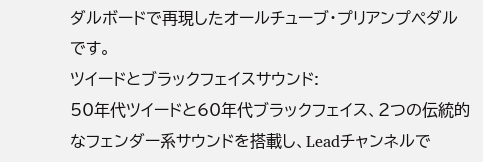ダルボードで再現したオールチューブ・プリアンプペダルです。
ツイードとブラックフェイスサウンド:
50年代ツイードと60年代ブラックフェイス、2つの伝統的なフェンダー系サウンドを搭載し、Leadチャンネルで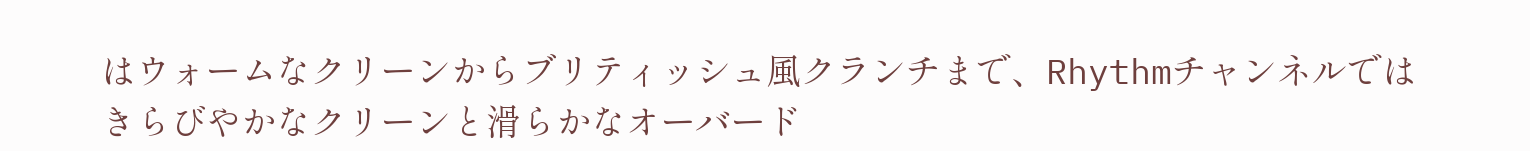はウォームなクリーンからブリティッシュ風クランチまで、Rhythmチャンネルではきらびやかなクリーンと滑らかなオーバード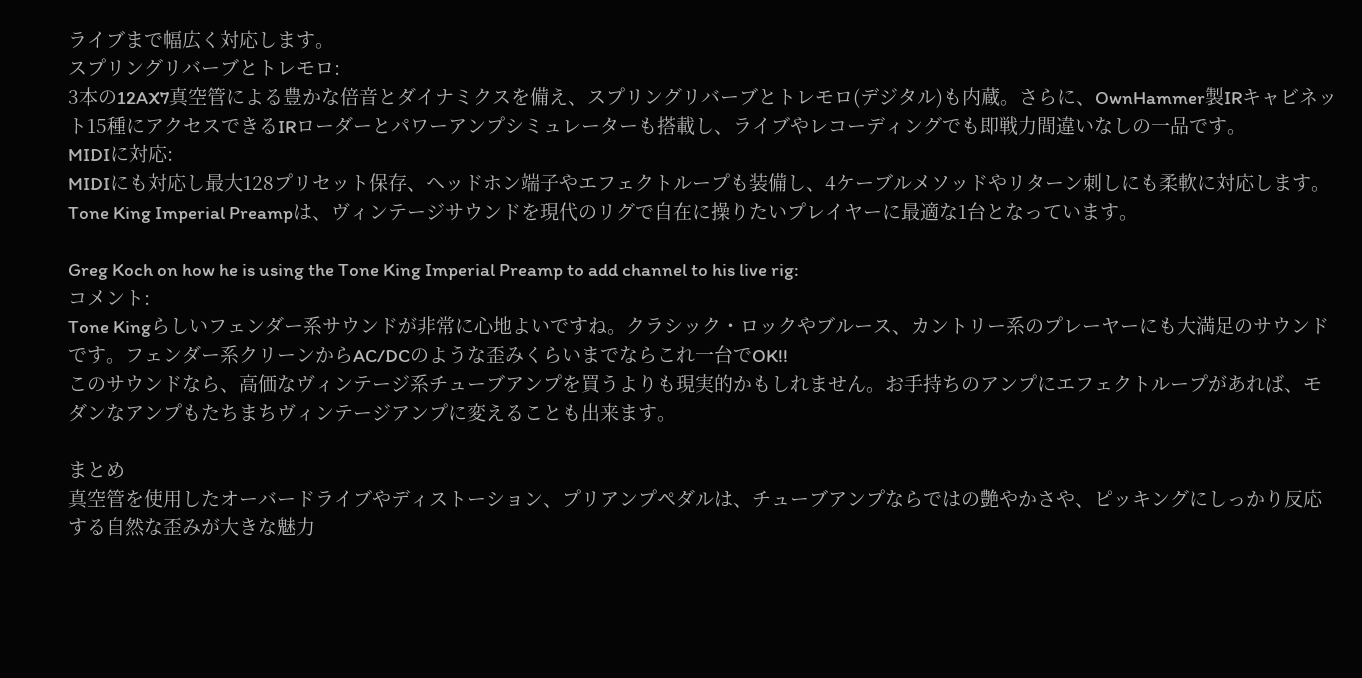ライブまで幅広く対応します。
スプリングリバーブとトレモロ:
3本の12AX7真空管による豊かな倍音とダイナミクスを備え、スプリングリバーブとトレモロ(デジタル)も内蔵。さらに、OwnHammer製IRキャビネット15種にアクセスできるIRローダーとパワーアンプシミュレーターも搭載し、ライブやレコーディングでも即戦力間違いなしの一品です。
MIDIに対応:
MIDIにも対応し最大128プリセット保存、ヘッドホン端子やエフェクトループも装備し、4ケーブルメソッドやリターン刺しにも柔軟に対応します。
Tone King Imperial Preampは、ヴィンテージサウンドを現代のリグで自在に操りたいプレイヤーに最適な1台となっています。

Greg Koch on how he is using the Tone King Imperial Preamp to add channel to his live rig:
コメント:
Tone Kingらしいフェンダー系サウンドが非常に心地よいですね。クラシック・ロックやブルース、カントリー系のプレーヤーにも大満足のサウンドです。フェンダー系クリーンからAC/DCのような歪みくらいまでならこれ一台でOK!!
このサウンドなら、高価なヴィンテージ系チューブアンプを買うよりも現実的かもしれません。お手持ちのアンプにエフェクトループがあれば、モダンなアンプもたちまちヴィンテージアンプに変えることも出来ます。

まとめ
真空管を使用したオーバードライブやディストーション、プリアンプペダルは、チューブアンプならではの艶やかさや、ピッキングにしっかり反応する自然な歪みが大きな魅力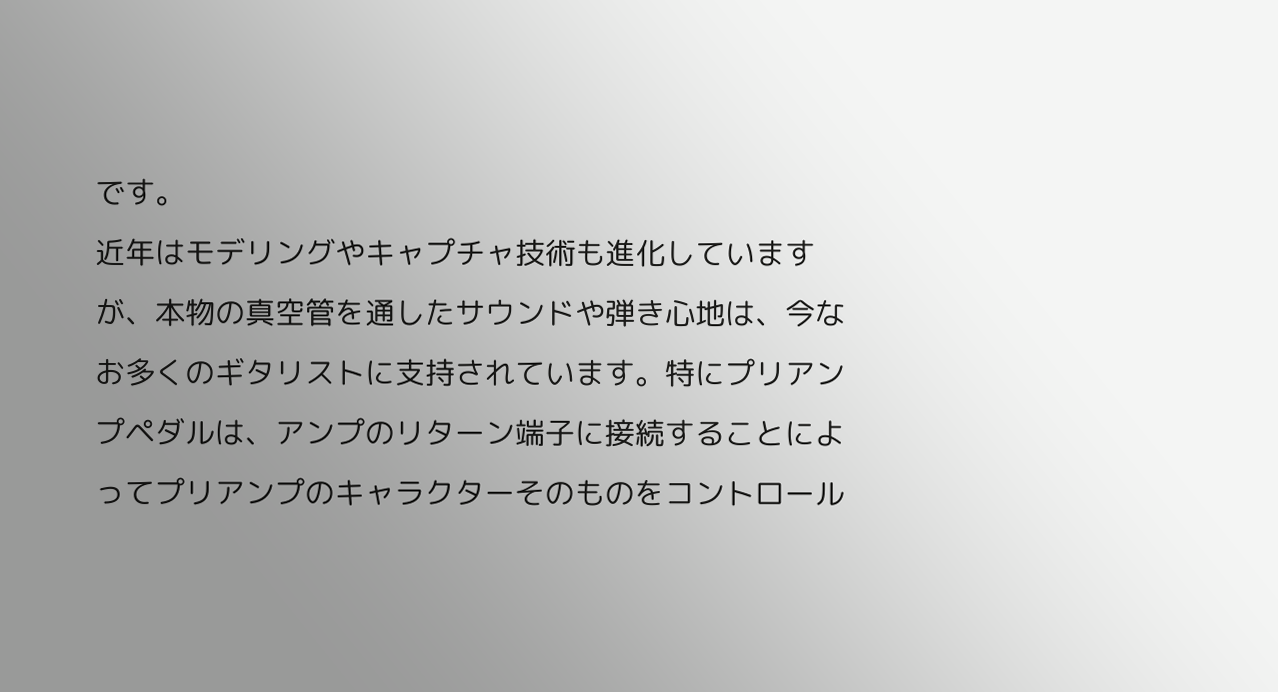です。
近年はモデリングやキャプチャ技術も進化していますが、本物の真空管を通したサウンドや弾き心地は、今なお多くのギタリストに支持されています。特にプリアンプペダルは、アンプのリターン端子に接続することによってプリアンプのキャラクターそのものをコントロール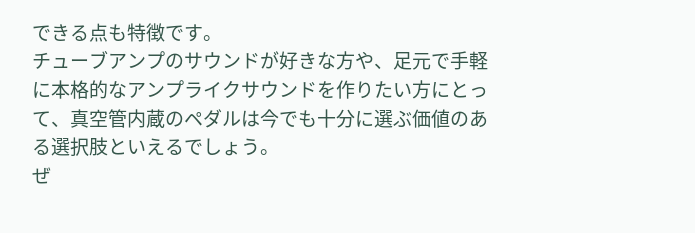できる点も特徴です。
チューブアンプのサウンドが好きな方や、足元で手軽に本格的なアンプライクサウンドを作りたい方にとって、真空管内蔵のペダルは今でも十分に選ぶ価値のある選択肢といえるでしょう。
ぜ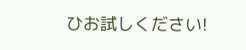ひお試しください!